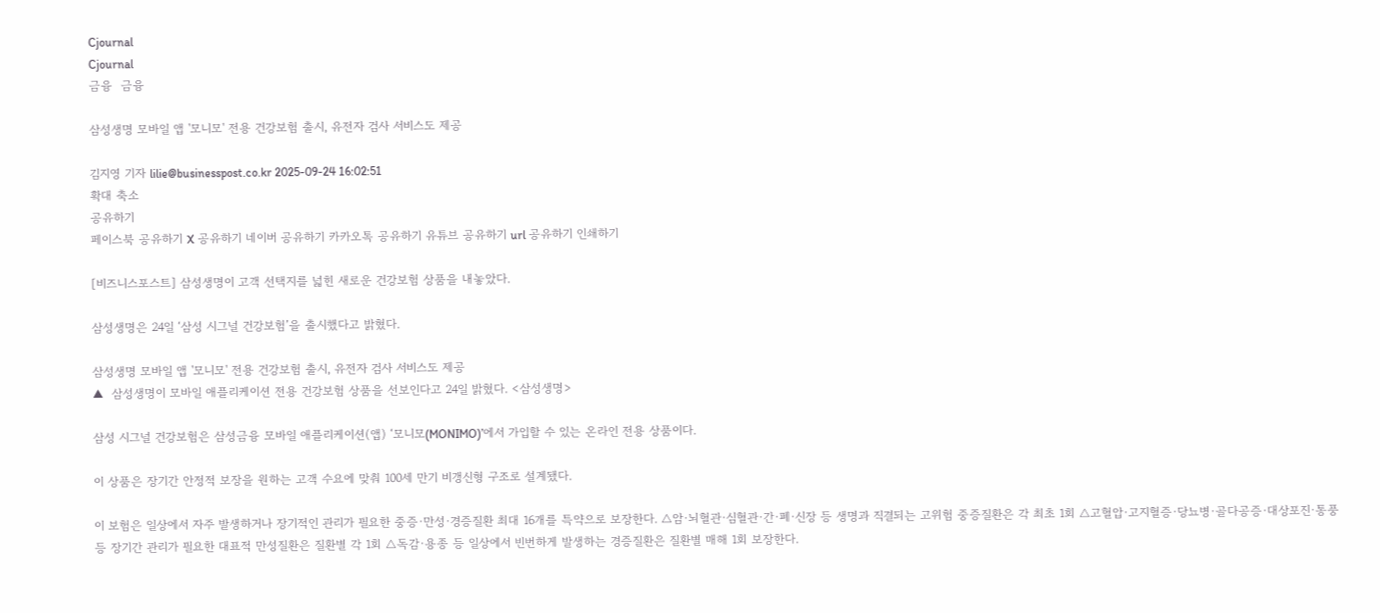Cjournal
Cjournal
금융  금융

삼성생명 모바일 앱 '모니모' 전용 건강보험 출시, 유전자 검사 서비스도 제공

김지영 기자 lilie@businesspost.co.kr 2025-09-24 16:02:51
확대 축소
공유하기
페이스북 공유하기 X 공유하기 네이버 공유하기 카카오톡 공유하기 유튜브 공유하기 url 공유하기 인쇄하기

[비즈니스포스트] 삼성생명이 고객 선택지를 넓힌 새로운 건강보험 상품을 내놓았다.

삼성생명은 24일 ‘삼성 시그널 건강보험’을 출시했다고 밝혔다.

삼성생명 모바일 앱 '모니모' 전용 건강보험 출시, 유전자 검사 서비스도 제공
▲  삼성생명이 모바일 애플리케이션 전용 건강보험 상품을 선보인다고 24일 밝혔다. <삼성생명>

삼성 시그널 건강보험은 삼성금융 모바일 애플리케이션(앱) ‘모니모(MONIMO)’에서 가입할 수 있는 온라인 전용 상품이다.

이 상품은 장기간 안정적 보장을 원하는 고객 수요에 맞춰 100세 만기 비갱신형 구조로 설계됐다.

이 보험은 일상에서 자주 발생하거나 장기적인 관리가 필요한 중증·만성·경증질환 최대 16개를 특약으로 보장한다. △암·뇌혈관·심혈관·간·폐·신장 등 생명과 직결되는 고위험 중증질환은 각 최초 1회 △고혈압·고지혈증·당뇨병·골다공증·대상포진·통풍 등 장기간 관리가 필요한 대표적 만성질환은 질환별 각 1회 △독감·용종 등 일상에서 빈번하게 발생하는 경증질환은 질환별 매해 1회 보장한다.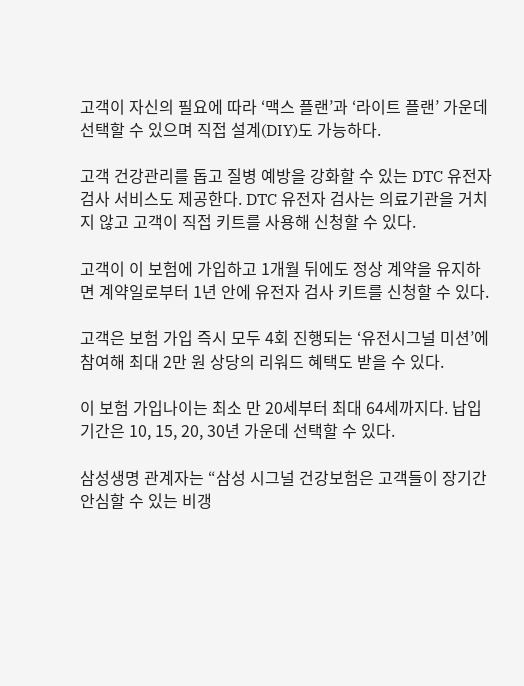고객이 자신의 필요에 따라 ‘맥스 플랜’과 ‘라이트 플랜’ 가운데 선택할 수 있으며 직접 설계(DIY)도 가능하다.

고객 건강관리를 돕고 질병 예방을 강화할 수 있는 DTC 유전자 검사 서비스도 제공한다. DTC 유전자 검사는 의료기관을 거치지 않고 고객이 직접 키트를 사용해 신청할 수 있다.

고객이 이 보험에 가입하고 1개월 뒤에도 정상 계약을 유지하면 계약일로부터 1년 안에 유전자 검사 키트를 신청할 수 있다.

고객은 보험 가입 즉시 모두 4회 진행되는 ‘유전시그널 미션’에 참여해 최대 2만 원 상당의 리워드 혜택도 받을 수 있다.

이 보험 가입나이는 최소 만 20세부터 최대 64세까지다. 납입기간은 10, 15, 20, 30년 가운데 선택할 수 있다.

삼성생명 관계자는 “삼성 시그널 건강보험은 고객들이 장기간 안심할 수 있는 비갱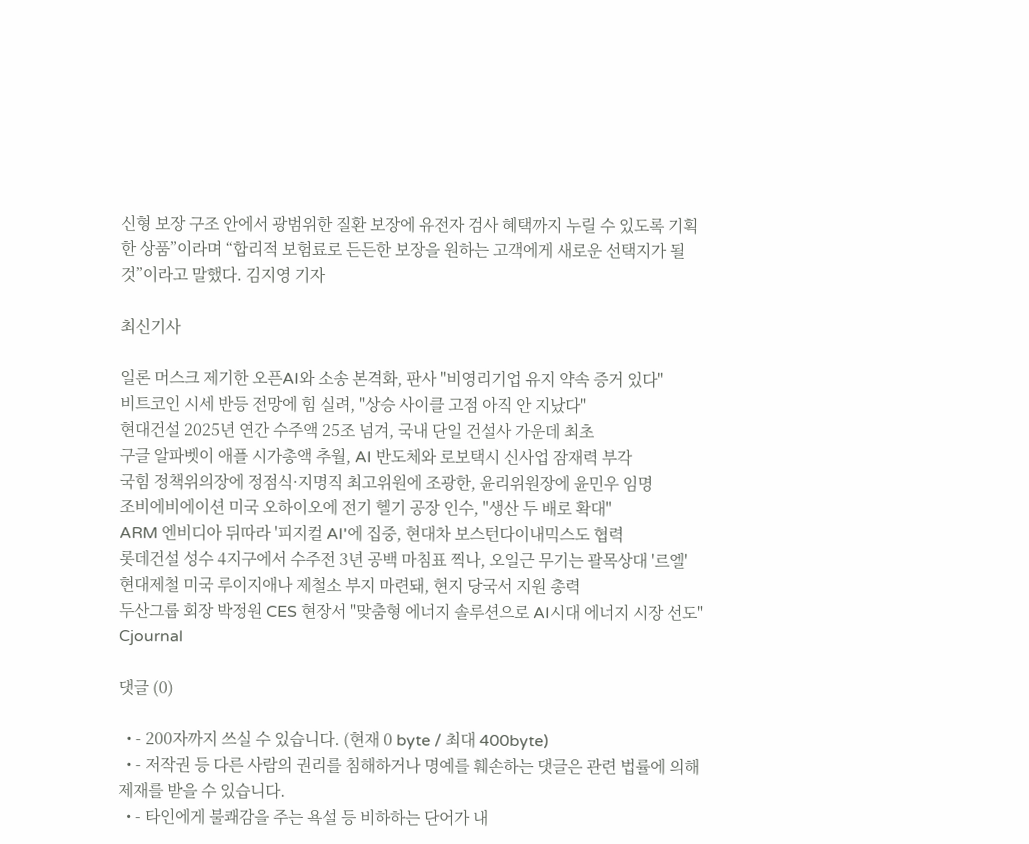신형 보장 구조 안에서 광범위한 질환 보장에 유전자 검사 혜택까지 누릴 수 있도록 기획한 상품”이라며 “합리적 보험료로 든든한 보장을 원하는 고객에게 새로운 선택지가 될 것”이라고 말했다. 김지영 기자

최신기사

일론 머스크 제기한 오픈AI와 소송 본격화, 판사 "비영리기업 유지 약속 증거 있다"
비트코인 시세 반등 전망에 힘 실려, "상승 사이클 고점 아직 안 지났다"
현대건설 2025년 연간 수주액 25조 넘겨, 국내 단일 건설사 가운데 최초
구글 알파벳이 애플 시가총액 추월, AI 반도체와 로보택시 신사업 잠재력 부각
국힘 정책위의장에 정점식·지명직 최고위원에 조광한, 윤리위원장에 윤민우 임명
조비에비에이션 미국 오하이오에 전기 헬기 공장 인수, "생산 두 배로 확대"
ARM 엔비디아 뒤따라 '피지컬 AI'에 집중, 현대차 보스턴다이내믹스도 협력
롯데건설 성수 4지구에서 수주전 3년 공백 마침표 찍나, 오일근 무기는 괄목상대 '르엘'
현대제철 미국 루이지애나 제철소 부지 마련돼, 현지 당국서 지원 총력
두산그룹 회장 박정원 CES 현장서 "맞춤형 에너지 솔루션으로 AI시대 에너지 시장 선도"
Cjournal

댓글 (0)

  • - 200자까지 쓰실 수 있습니다. (현재 0 byte / 최대 400byte)
  • - 저작권 등 다른 사람의 권리를 침해하거나 명예를 훼손하는 댓글은 관련 법률에 의해 제재를 받을 수 있습니다.
  • - 타인에게 불쾌감을 주는 욕설 등 비하하는 단어가 내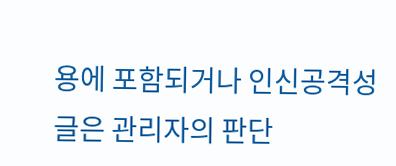용에 포함되거나 인신공격성 글은 관리자의 판단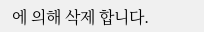에 의해 삭제 합니다.